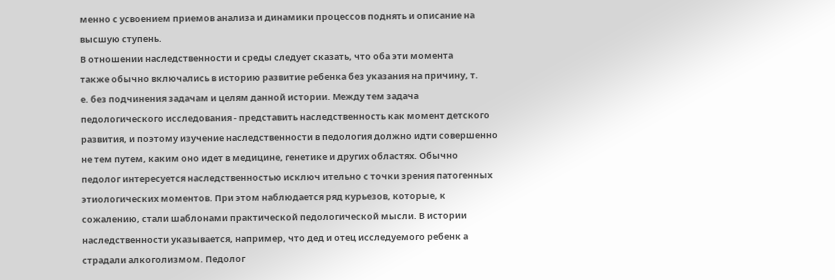менно с усвоением приемов анализа и динамики процессов поднять и описание на
высшую ступень.
В отношении наследственности и среды следует сказать, что оба эти момента
также обычно включались в историю развитие ребенка без указания на причину, т.
е. без подчинения задачам и целям данной истории. Между тем задача
педологического исследования - представить наследственность как момент детского
развития, и поэтому изучение наследственности в педология должно идти совершенно
не тем путем, каким оно идет в медицине, генетике и других областях. Обычно
педолог интересуется наследственностью исключ ительно с точки зрения патогенных
этиологических моментов. При этом наблюдается ряд курьезов, которые, к
сожалению, стали шаблонами практической педологической мысли. В истории
наследственности указывается, например, что дед и отец исследуемого ребенк а
страдали алкоголизмом. Педолог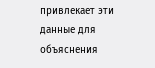привлекает эти данные для объяснения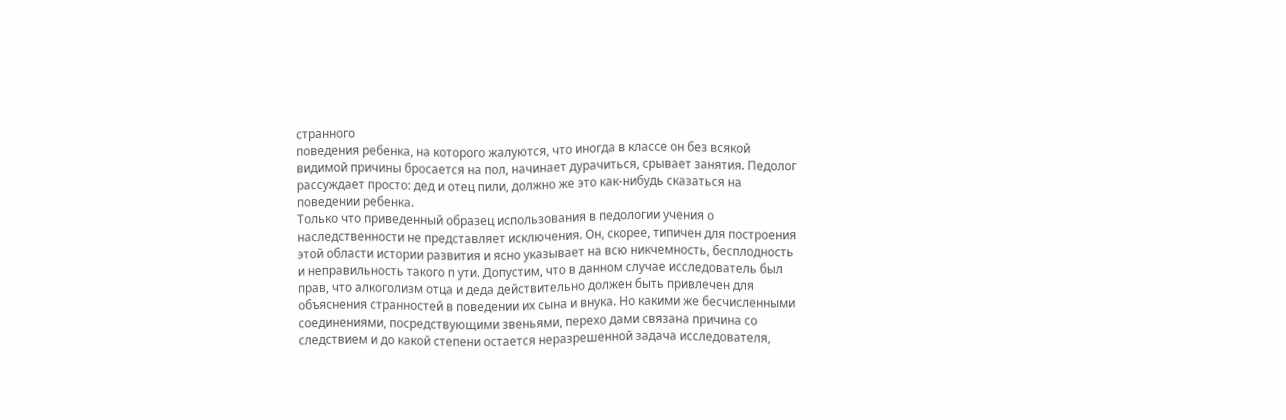странного
поведения ребенка, на которого жалуются, что иногда в классе он без всякой
видимой причины бросается на пол, начинает дурачиться, срывает занятия. Педолог
рассуждает просто: дед и отец пили, должно же это как-нибудь сказаться на
поведении ребенка.
Только что приведенный образец использования в педологии учения о
наследственности не представляет исключения. Он, скорее, типичен для построения
этой области истории развития и ясно указывает на всю никчемность, бесплодность
и неправильность такого п ути. Допустим, что в данном случае исследователь был
прав, что алкоголизм отца и деда действительно должен быть привлечен для
объяснения странностей в поведении их сына и внука. Но какими же бесчисленными
соединениями, посредствующими звеньями, перехо дами связана причина со
следствием и до какой степени остается неразрешенной задача исследователя,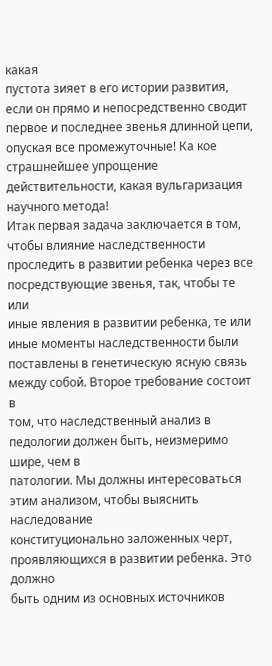какая
пустота зияет в его истории развития, если он прямо и непосредственно сводит
первое и последнее звенья длинной цепи, опуская все промежуточные! Ка кое
страшнейшее упрощение действительности, какая вульгаризация научного метода!
Итак первая задача заключается в том, чтобы влияние наследственности
проследить в развитии ребенка через все посредствующие звенья, так, чтобы те или
иные явления в развитии ребенка, те или иные моменты наследственности были
поставлены в генетическую ясную связь между собой. Второе требование состоит в
том, что наследственный анализ в педологии должен быть, неизмеримо шире, чем в
патологии. Мы должны интересоваться этим анализом, чтобы выяснить наследование
конституционально заложенных черт, проявляющихся в развитии ребенка. Это должно
быть одним из основных источников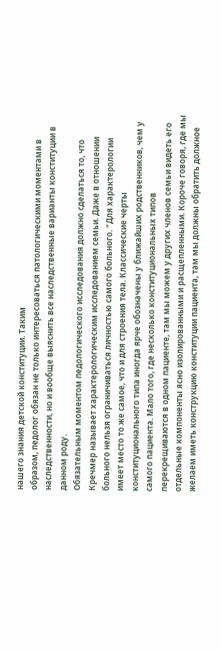нашего знания детской конституции. Таким
образом, педолог обязан не только интересоваться патологическими моментами в
наследственности, но и вообще выяснить все наследственные варианты конституции в
данном роду.
Обязательным моментом педологического исследования должно сделаться то, что
Кречмер называет характерологическим исследованием семьи. Даже в отношении
больного нельзя ограничиваться личностью самого больного. "Для характерологии
имеет место то же самое, что и для строения тела. Классические черты
конституционального типа иногда ярче обозначены у ближайших родственников, чем у
самого пациента. Мало того, где несколько конституциональных типов
перекрещиваются в одном пациенте, там мы можем у других членов семьи видеть его
отдельные компоненты ясно изолированными и расщепленными. Короче говоря, где мы
желаем иметь конструкцию конституции пациента, там мы должны обратить должное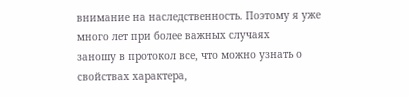внимание на наследственность. Поэтому я уже много лет при более важных случаях
заношу в протокол все, что можно узнать о свойствах характера,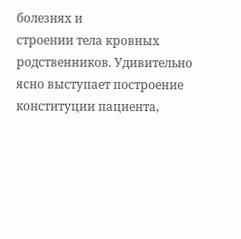болезнях и
строении тела кровных родственников. Удивительно ясно выступает построение
конституции пациента,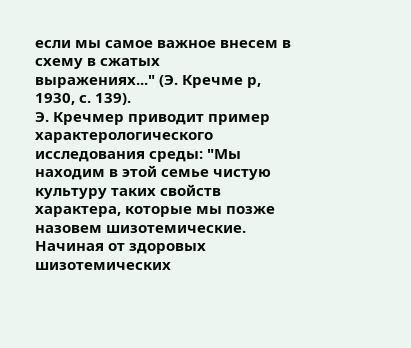если мы самое важное внесем в схему в сжатых
выражениях..." (Э. Кречме р, 1930, с. 139).
Э. Кречмер приводит пример характерологического исследования среды: "Мы
находим в этой семье чистую культуру таких свойств характера, которые мы позже
назовем шизотемические. Начиная от здоровых шизотемических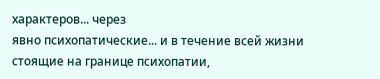характеров... через
явно психопатические... и в течение всей жизни стоящие на границе психопатии,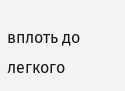вплоть до легкого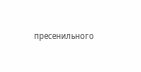пресенильного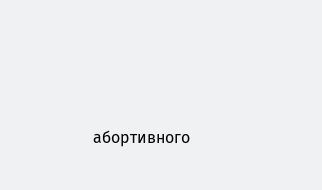абортивного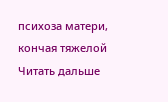психоза матери, кончая тяжелой
Читать дальше